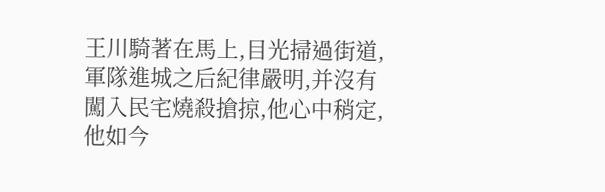王川騎著在馬上,目光掃過街道,軍隊進城之后紀律嚴明,并沒有闖入民宅燒殺搶掠,他心中稍定,他如今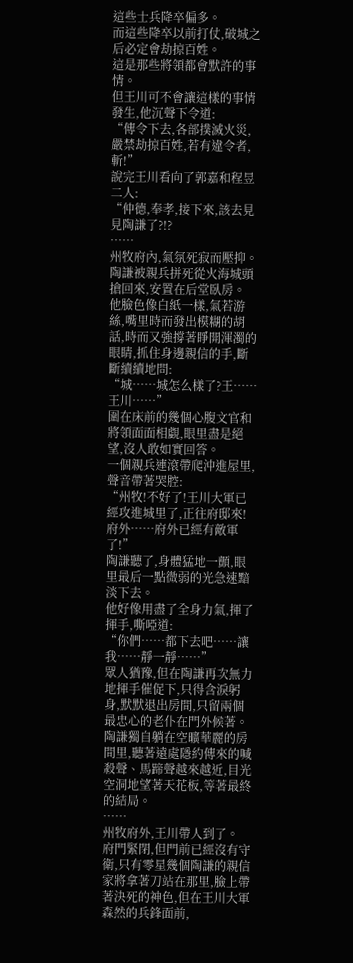這些士兵降卒偏多。
而這些降卒以前打仗,破城之后必定會劫掠百姓。
這是那些將領都會默許的事情。
但王川可不會讓這樣的事情發生,他沉聲下令道:
“傳令下去,各部撲滅火災,嚴禁劫掠百姓,若有違令者,斬!”
說完王川看向了郭嘉和程昱二人:
“仲德,奉孝,接下來,該去見見陶謙了?!?
……
州牧府內,氣氛死寂而壓抑。
陶謙被親兵拼死從火海城頭搶回來,安置在后堂臥房。
他臉色像白紙一樣,氣若游絲,嘴里時而發出模糊的胡話,時而又強撐著睜開渾濁的眼睛,抓住身邊親信的手,斷斷續續地問:
“城……城怎么樣了?王……王川……”
圍在床前的幾個心腹文官和將領面面相覷,眼里盡是絕望,沒人敢如實回答。
一個親兵連滾帶爬沖進屋里,聲音帶著哭腔:
“州牧!不好了!王川大軍已經攻進城里了,正往府邸來!府外……府外已經有敵軍了!”
陶謙聽了,身體猛地一顫,眼里最后一點微弱的光急速黯淡下去。
他好像用盡了全身力氣,揮了揮手,嘶啞道:
“你們……都下去吧……讓我……靜一靜……”
眾人猶豫,但在陶謙再次無力地揮手催促下,只得含淚躬身,默默退出房間,只留兩個最忠心的老仆在門外候著。
陶謙獨自躺在空曠華麗的房間里,聽著遠處隱約傳來的喊殺聲、馬蹄聲越來越近,目光空洞地望著天花板,等著最終的結局。
……
州牧府外,王川帶人到了。
府門緊閉,但門前已經沒有守衛,只有零星幾個陶謙的親信家將拿著刀站在那里,臉上帶著決死的神色,但在王川大軍森然的兵鋒面前,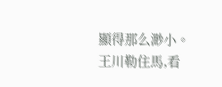顯得那么渺小。
王川勒住馬,看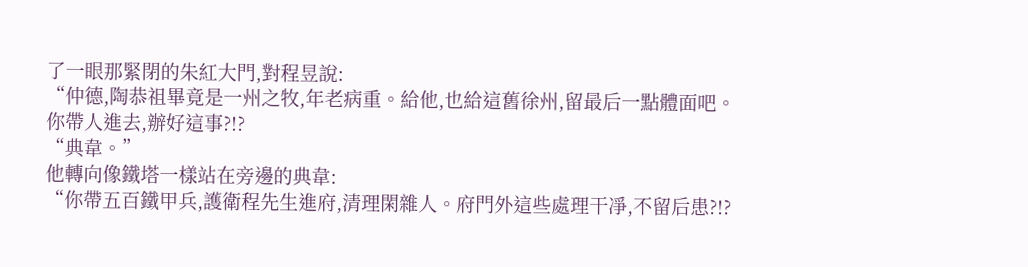了一眼那緊閉的朱紅大門,對程昱說:
“仲德,陶恭祖畢竟是一州之牧,年老病重。給他,也給這舊徐州,留最后一點體面吧。你帶人進去,辦好這事?!?
“典韋。”
他轉向像鐵塔一樣站在旁邊的典韋:
“你帶五百鐵甲兵,護衛程先生進府,清理閑雜人。府門外這些處理干凈,不留后患?!?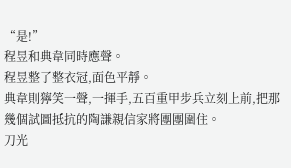“是!”
程昱和典韋同時應聲。
程昱整了整衣冠,面色平靜。
典韋則獰笑一聲,一揮手,五百重甲步兵立刻上前,把那幾個試圖抵抗的陶謙親信家將團團圍住。
刀光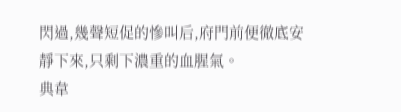閃過,幾聲短促的慘叫后,府門前便徹底安靜下來,只剩下濃重的血腥氣。
典韋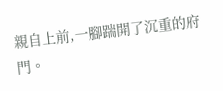親自上前,一腳踹開了沉重的府門。